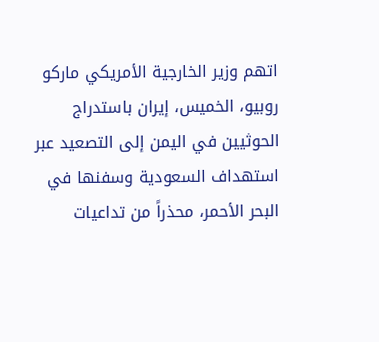اتهم وزير الخارجية الأمريكي ماركو روبيو، الخميس، إيران باستدراج الحوثيين في اليمن إلى التصعيد عبر استهداف السعودية وسفنها في البحر الأحمر، محذراً من تداعيات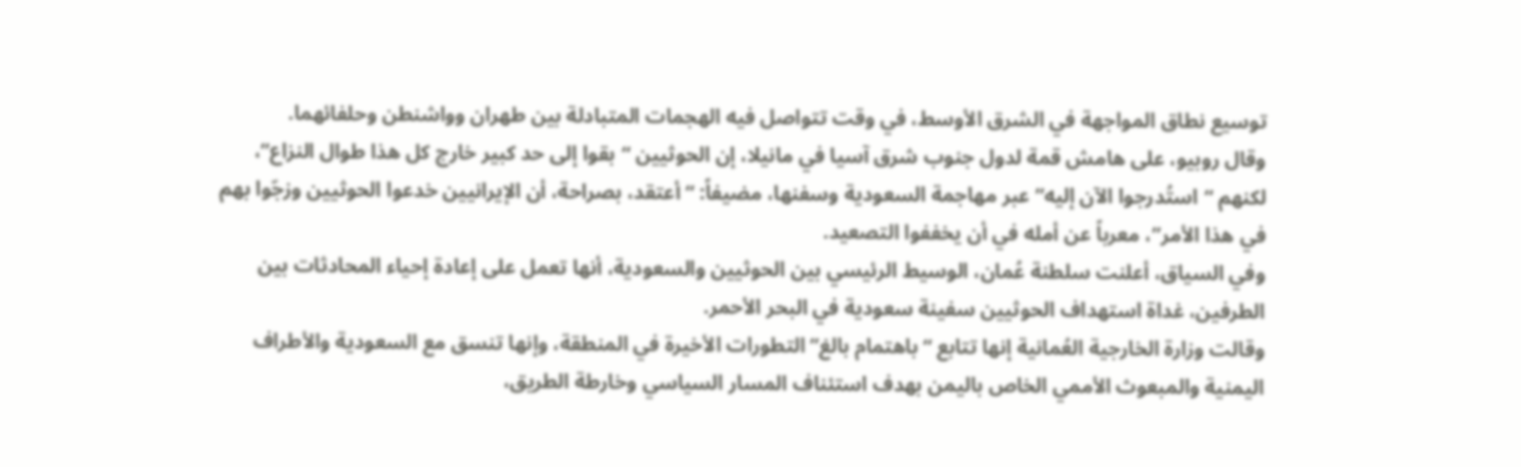توسيع نطاق المواجهة في الشرق الأوسط، في وقت تتواصل فيه الهجمات المتبادلة بين طهران وواشنطن وحلفائهما.
وقال روبيو، على هامش قمة لدول جنوب شرق آسيا في مانيلا، إن الحوثيين “بقوا إلى حد كبير خارج كل هذا طوال النزاع”، لكنهم “استُدرجوا الآن إليه” عبر مهاجمة السعودية وسفنها، مضيفاً: “أعتقد، بصراحة، أن الإيرانيين خدعوا الحوثيين وزجّوا بهم في هذا الأمر”، معرباً عن أمله في أن يخففوا التصعيد.
وفي السياق، أعلنت سلطنة عُمان، الوسيط الرئيسي بين الحوثيين والسعودية، أنها تعمل على إعادة إحياء المحادثات بين الطرفين، غداة استهداف الحوثيين سفينة سعودية في البحر الأحمر.
وقالت وزارة الخارجية العُمانية إنها تتابع “باهتمام بالغ” التطورات الأخيرة في المنطقة، وإنها تنسق مع السعودية والأطراف اليمنية والمبعوث الأممي الخاص باليمن بهدف استئناف المسار السياسي وخارطة الطريق،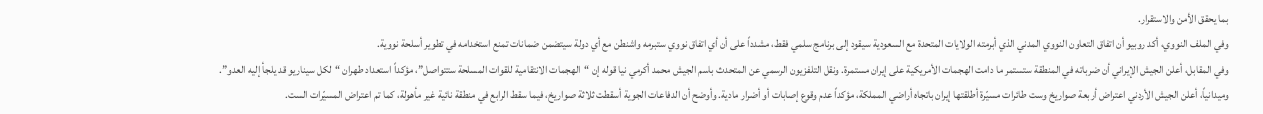بما يحقق الأمن والاستقرار.
وفي الملف النووي، أكد روبيو أن اتفاق التعاون النووي المدني الذي أبرمته الولايات المتحدة مع السعودية سيقود إلى برنامج سلمي فقط، مشدداً على أن أي اتفاق نووي ستبرمه واشنطن مع أي دولة سيتضمن ضمانات تمنع استخدامه في تطوير أسلحة نووية.
وفي المقابل، أعلن الجيش الإيراني أن ضرباته في المنطقة ستستمر ما دامت الهجمات الأمريكية على إيران مستمرة. ونقل التلفزيون الرسمي عن المتحدث باسم الجيش محمد أكرمي نيا قوله إن “الهجمات الانتقامية للقوات المسلحة ستتواصل”، مؤكداً استعداد طهران “لكل سيناريو قد يلجأ إليه العدو”.
وميدانياً، أعلن الجيش الأردني اعتراض أربعة صواريخ وست طائرات مسيّرة أطلقتها إيران باتجاه أراضي المملكة، مؤكداً عدم وقوع إصابات أو أضرار مادية. وأوضح أن الدفاعات الجوية أسقطت ثلاثة صواريخ، فيما سقط الرابع في منطقة نائية غير مأهولة، كما تم اعتراض المسيّرات الست.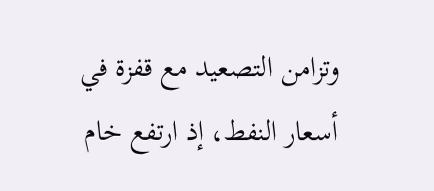وتزامن التصعيد مع قفزة في أسعار النفط، إذ ارتفع خام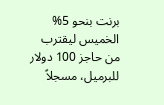برنت بنحو 5% الخميس ليقترب من حاجز 100 دولار للبرميل، مسجلاً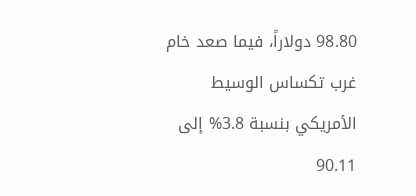98.80 دولاراً، فيما صعد خام غرب تكساس الوسيط الأمريكي بنسبة 3.8% إلى 90.11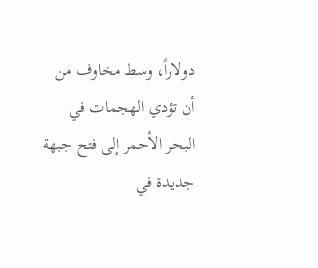دولاراً، وسط مخاوف من أن تؤدي الهجمات في البحر الأحمر إلى فتح جبهة جديدة في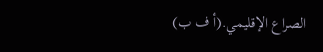الصراع الإقليمي.(أ ف ب)